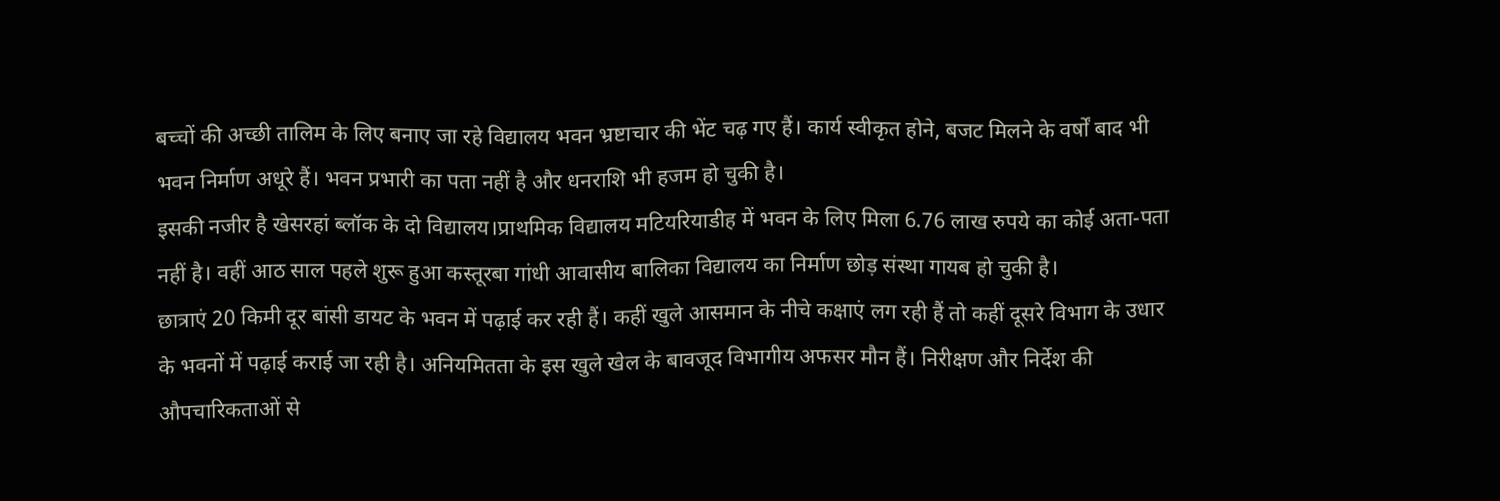बच्चों की अच्छी तालिम के लिए बनाए जा रहे विद्यालय भवन भ्रष्टाचार की भेंट चढ़ गए हैं। कार्य स्वीकृत होने, बजट मिलने के वर्षों बाद भी भवन निर्माण अधूरे हैं। भवन प्रभारी का पता नहीं है और धनराशि भी हजम हो चुकी है।
इसकी नजीर है खेसरहां ब्लॉक के दो विद्यालय।प्राथमिक विद्यालय मटियरियाडीह में भवन के लिए मिला 6.76 लाख रुपये का कोई अता-पता नहीं है। वहीं आठ साल पहले शुरू हुआ कस्तूरबा गांधी आवासीय बालिका विद्यालय का निर्माण छोड़ संस्था गायब हो चुकी है।
छात्राएं 20 किमी दूर बांसी डायट के भवन में पढ़ाई कर रही हैं। कहीं खुले आसमान के नीचे कक्षाएं लग रही हैं तो कहीं दूसरे विभाग के उधार के भवनों में पढ़ाई कराई जा रही है। अनियमितता के इस खुले खेल के बावजूद विभागीय अफसर मौन हैं। निरीक्षण और निर्देश की औपचारिकताओं से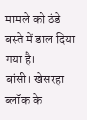मामले को ठंडे बस्ते में डाल दिया गया है।
बांसी। खेसरहा ब्लॉक के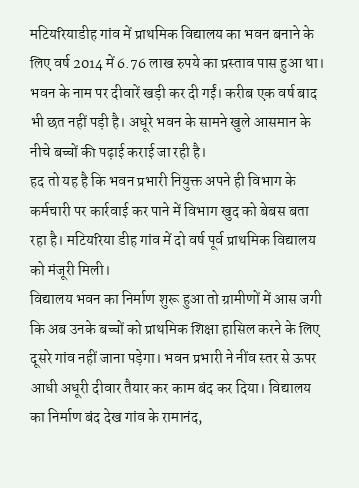मटियरियाडीह गांव में प्राथमिक विद्यालय का भवन बनाने के लिए वर्ष 2014 में 6.76 लाख रुपये का प्रस्ताव पास हुआ था। भवन के नाम पर दीवारें खड़ी कर दी गईं। करीब एक वर्ष बाद भी छत नहीं पड़ी है। अधूरे भवन के सामने खुले आसमान के नीचे बच्चों की पढ़ाई कराई जा रही है।
हद तो यह है कि भवन प्रभारी नियुक्त अपने ही विभाग के कर्मचारी पर कार्रवाई कर पाने में विभाग खुद को बेबस बता रहा है। मटियरिया डीह गांव में दो वर्ष पूर्व प्राथमिक विद्यालय को मंजूरी मिली।
विद्यालय भवन का निर्माण शुरू हुआ तो ग्रामीणों में आस जगी कि अब उनके बच्चों को प्राथमिक शिक्षा हासिल करने के लिए दूसरे गांव नहीं जाना पड़ेगा। भवन प्रभारी ने नींव स्तर से ऊपर आधी अधूरी दीवार तैयार कर काम बंद कर दिया। विद्यालय का निर्माण बंद देख गांव के रामानंद,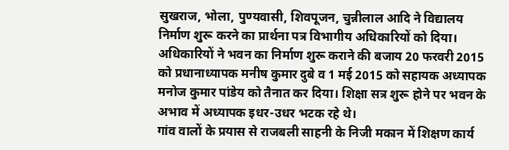सुखराज, भोला, पुण्यवासी, शिवपूजन, चुन्नीलाल आदि ने विद्यालय निर्माण शुरू करने का प्रार्थना पत्र विभागीय अधिकारियों को दिया।
अधिकारियों ने भवन का निर्माण शुरू कराने की बजाय 20 फरवरी 2015 को प्रधानाध्यापक मनीष कुमार दुबे व 1 मई 2015 को सहायक अध्यापक मनोज कुमार पांडेय को तैनात कर दिया। शिक्षा सत्र शुरू होने पर भवन के अभाव में अध्यापक इधर-उधर भटक रहे थे।
गांव वालों के प्रयास से राजबली साहनी के निजी मकान में शिक्षण कार्य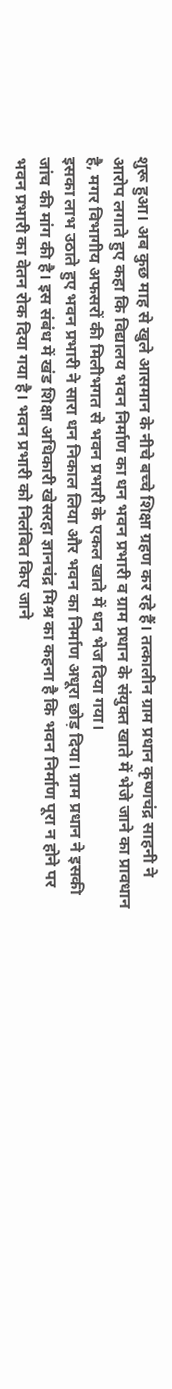शुरू हुआ। अब कुछ माह से खुले आसमान के नीचे बच्चे शिक्षा ग्रहण कर रहे हैं। तत्कालीन ग्राम प्रधान कृष्णचंद्र साहनी ने आरोप लगाते हुए कहा कि विद्यालय भवन निर्माण का धन भवन प्रभारी व ग्राम प्रधान के संयुक्त खाते में भेजे जाने का प्रावधान है, मगर विभागीय अफसरों की मिलीभगत से भवन प्रभारी के एकल खाते में धन भेज दिया गया।
इसका लाभ उठाते हुए भवन प्रभारी ने सारा धन निकाल लिया और भवन का निर्माण अधूरा छोड़ दिया। ग्राम प्रधान ने इसकी जांच की मांग की है। इस संबंध में खंड शिक्षा अधिकारी खेसरहा ज्ञानचंद्र मिश्र का कहना है कि भवन निर्माण पूरा न होने पर भवन प्रभारी का वेतन रोक दिया गया है। भवन प्रभारी को निलंबित किए जाने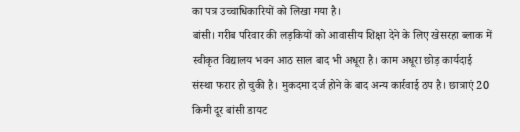का पत्र उच्चाधिकारियों को लिखा गया है।
बांसी। गरीब परिवार की लड़कियों को आवासीय शिक्षा देने के लिए खेसरहा ब्लाक में स्वीकृत विद्यालय भवन आठ साल बाद भी अधूरा है। काम अधूरा छोड़ कार्यदाई संस्था फरार हो चुकी है। मुकदमा दर्ज होने के बाद अन्य कार्रवाई ठप है। छात्राएं 20 किमी दूर बांसी डायट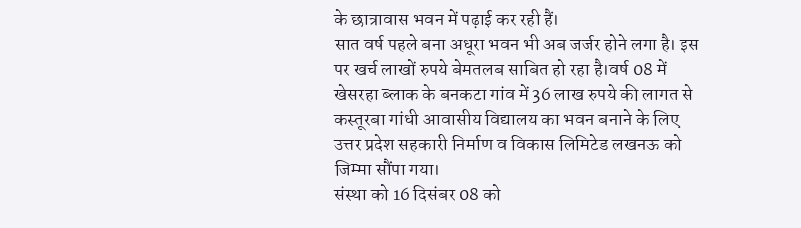के छात्रावास भवन में पढ़ाई कर रही हैं।
सात वर्ष पहले बना अधूरा भवन भी अब जर्जर होने लगा है। इस पर खर्च लाखों रुपये बेमतलब साबित हो रहा है।वर्ष 08 में खेसरहा ब्लाक के बनकटा गांव में 36 लाख रुपये की लागत से कस्तूरबा गांधी आवासीय विद्यालय का भवन बनाने के लिए उत्तर प्रदेश सहकारी निर्माण व विकास लिमिटेड लखनऊ को जिम्मा सौंपा गया।
संस्था को 16 दिसंबर 08 को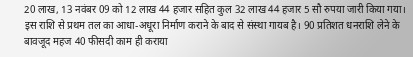20 लाख, 13 नवंबर 09 को 12 लाख 44 हजार सहित कुल 32 लाख 44 हजार 5 सौ रुपया जारी किया गया। इस राशि से प्रथम तल का आधा-अधूरा निर्माण कराने के बाद से संस्था गायब है। 90 प्रतिशत धनराशि लेने के बावजूद महज 40 फीसदी काम ही कराया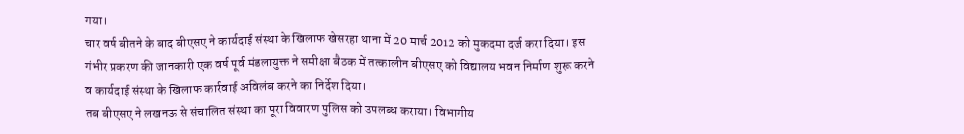गया।
चार वर्ष बीतने के बाद बीएसए ने कार्यदाई संस्था के खिलाफ खेसरहा थाना में 20 मार्च 2012 को मुकदमा दर्ज करा दिया। इस गंभीर प्रकरण की जानकारी एक वर्ष पूर्व मंडलायुक्त ने समीक्षा बैठक में तत्कालीन बीएसए को विद्यालय भवन निर्माण शुरू करने व कार्यदाई संस्था के खिलाफ कार्रवाई अविलंब करने का निर्देश दिया।
तब बीएसए ने लखनऊ से संचालित संस्था का पूरा विवारण पुलिस को उपलब्ध कराया। विभागीय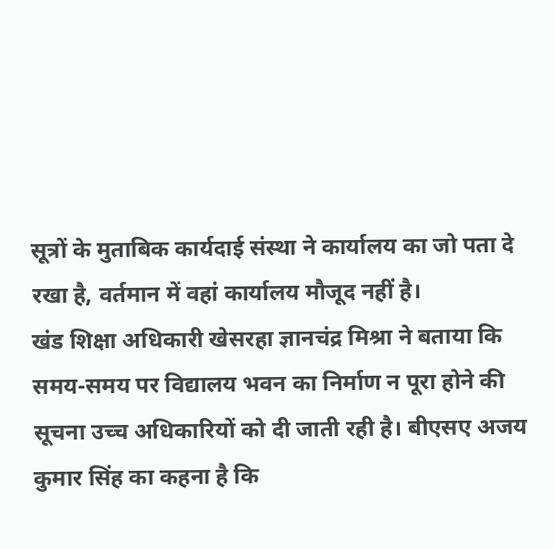सूत्रों के मुताबिक कार्यदाई संस्था ने कार्यालय का जो पता दे रखा है, वर्तमान में वहां कार्यालय मौजूद नहीं है।
खंड शिक्षा अधिकारी खेसरहा ज्ञानचंद्र मिश्रा ने बताया कि समय-समय पर विद्यालय भवन का निर्माण न पूरा होने की सूचना उच्च अधिकारियों को दी जाती रही है। बीएसए अजय कुमार सिंह का कहना है कि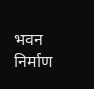भवन निर्माण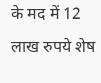के मद में 12 लाख रुपये शेष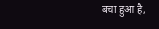बचा हुआ है,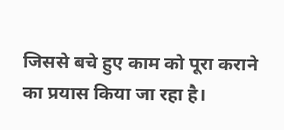जिससे बचे हुए काम को पूरा कराने का प्रयास किया जा रहा है।